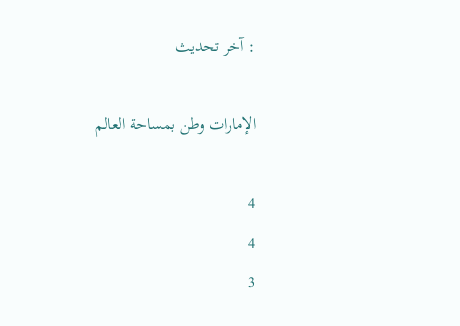: آخر تحديث

الإمارات وطن بمساحة العالم

4
4
3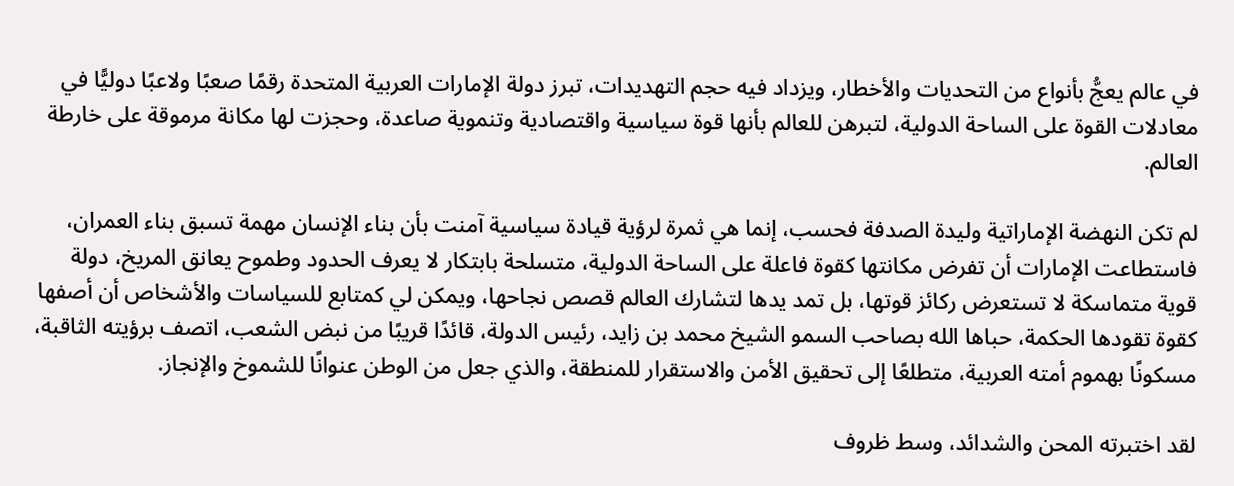في عالم يعجُّ بأنواع من التحديات والأخطار، ويزداد فيه حجم التهديدات، تبرز دولة الإمارات العربية المتحدة رقمًا صعبًا ولاعبًا دوليًّا في معادلات القوة على الساحة الدولية، لتبرهن للعالم بأنها قوة سياسية واقتصادية وتنموية صاعدة، وحجزت لها مكانة مرموقة على خارطة العالم.

لم تكن النهضة الإماراتية وليدة الصدفة فحسب، إنما هي ثمرة لرؤية قيادة سياسية آمنت بأن بناء الإنسان مهمة تسبق بناء العمران، فاستطاعت الإمارات أن تفرض مكانتها كقوة فاعلة على الساحة الدولية، متسلحة بابتكار لا يعرف الحدود وطموح يعانق المريخ، دولة قوية متماسكة لا تستعرض ركائز قوتها، بل تمد يدها لتشارك العالم قصص نجاحها، ويمكن لي كمتابع للسياسات والأشخاص أن أصفها كقوة تقودها الحكمة، حباها الله بصاحب السمو الشيخ محمد بن زايد، رئيس الدولة، قائدًا قريبًا من نبض الشعب، اتصف برؤيته الثاقبة، مسكونًا بهموم أمته العربية، متطلعًا إلى تحقيق الأمن والاستقرار للمنطقة، والذي جعل من الوطن عنوانًا للشموخ والإنجاز.

لقد اختبرته المحن والشدائد، وسط ظروف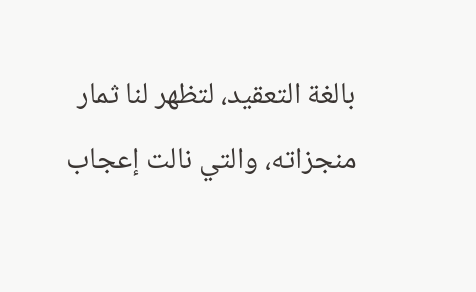بالغة التعقيد، لتظهر لنا ثمار منجزاته، والتي نالت إعجاب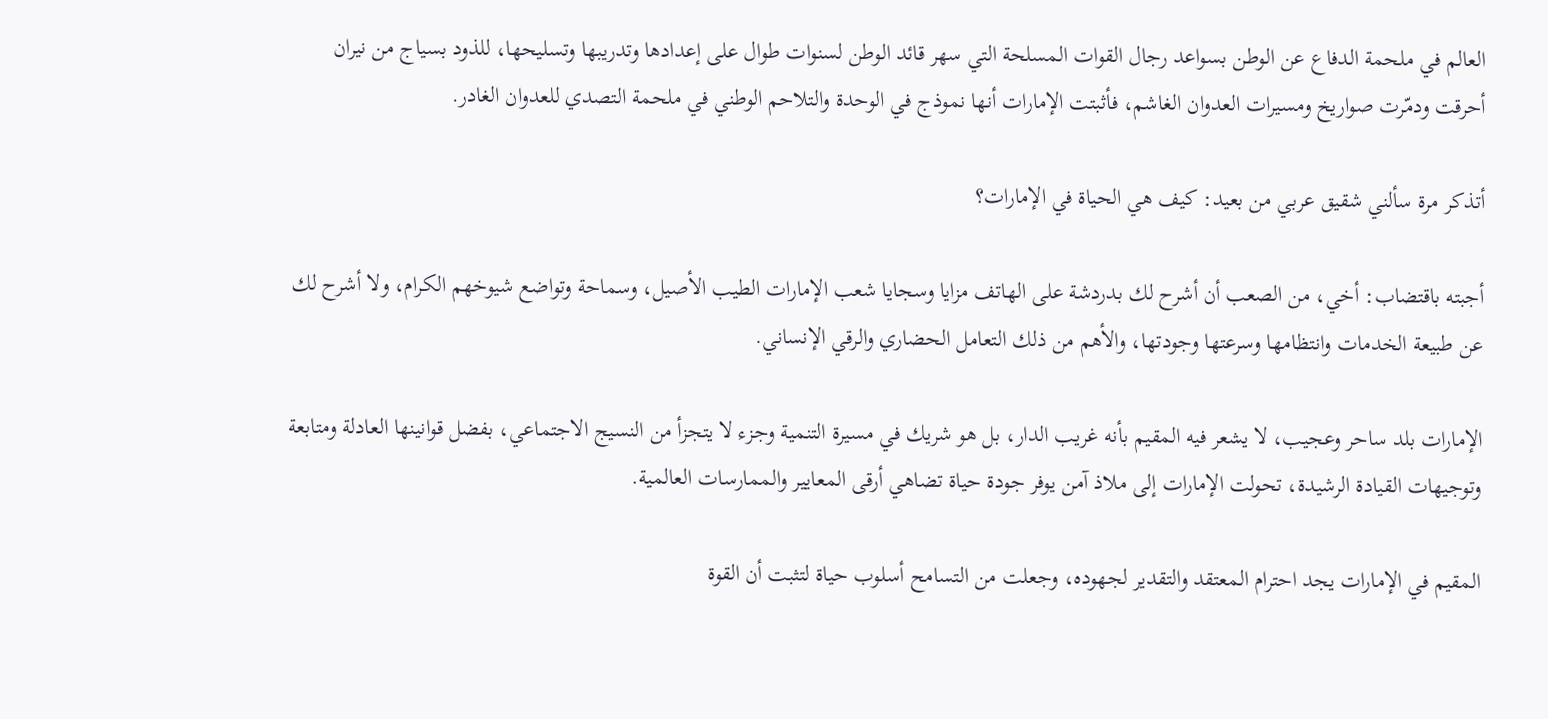العالم في ملحمة الدفاع عن الوطن بسواعد رجال القوات المسلحة التي سهر قائد الوطن لسنوات طوال على إعدادها وتدريبها وتسليحها، للذود بسياج من نيران أحرقت ودمّرت صواريخ ومسيرات العدوان الغاشم، فأثبتت الإمارات أنها نموذج في الوحدة والتلاحم الوطني في ملحمة التصدي للعدوان الغادر.

أتذكر مرة سألني شقيق عربي من بعيد: كيف هي الحياة في الإمارات؟

أجبته باقتضاب: أخي، من الصعب أن أشرح لك بدردشة على الهاتف مزايا وسجايا شعب الإمارات الطيب الأصيل، وسماحة وتواضع شيوخهم الكرام، ولا أشرح لك عن طبيعة الخدمات وانتظامها وسرعتها وجودتها، والأهم من ذلك التعامل الحضاري والرقي الإنساني.

الإمارات بلد ساحر وعجيب، لا يشعر فيه المقيم بأنه غريب الدار، بل هو شريك في مسيرة التنمية وجزء لا يتجزأ من النسيج الاجتماعي، بفضل قوانينها العادلة ومتابعة وتوجيهات القيادة الرشيدة، تحولت الإمارات إلى ملاذ آمن يوفر جودة حياة تضاهي أرقى المعايير والممارسات العالمية.

المقيم في الإمارات يجد احترام المعتقد والتقدير لجهوده، وجعلت من التسامح أسلوب حياة لتثبت أن القوة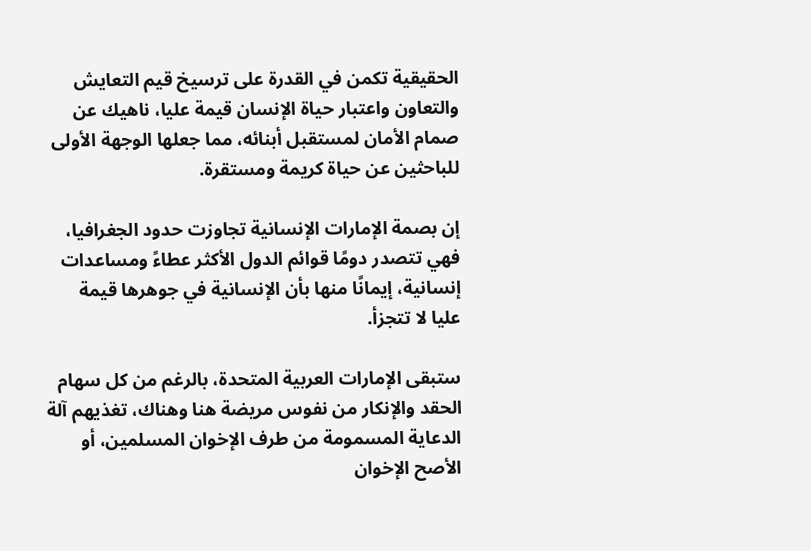الحقيقية تكمن في القدرة على ترسيخ قيم التعايش والتعاون واعتبار حياة الإنسان قيمة عليا، ناهيك عن صمام الأمان لمستقبل أبنائه، مما جعلها الوجهة الأولى للباحثين عن حياة كريمة ومستقرة.

إن بصمة الإمارات الإنسانية تجاوزت حدود الجغرافيا، فهي تتصدر دومًا قوائم الدول الأكثر عطاءً ومساعدات إنسانية، إيمانًا منها بأن الإنسانية في جوهرها قيمة عليا لا تتجزأ.

ستبقى الإمارات العربية المتحدة، بالرغم من كل سهام الحقد والإنكار من نفوس مريضة هنا وهناك، تغذيهم آلة الدعاية المسمومة من طرف الإخوان المسلمين، أو الأصح الإخوان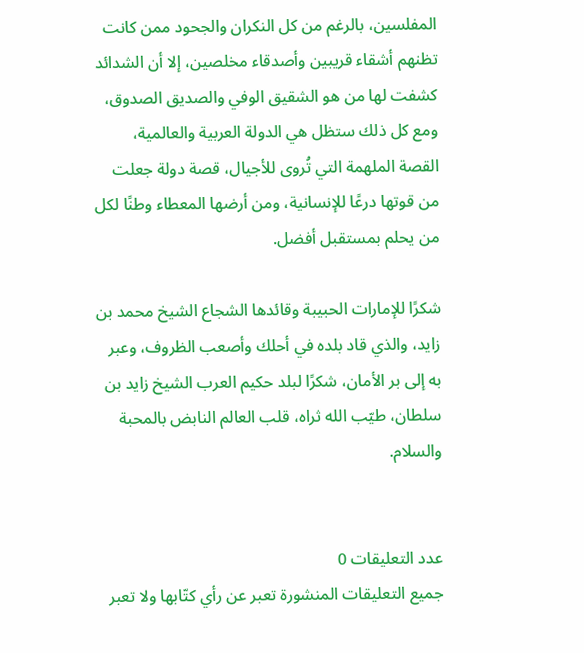المفلسين، بالرغم من كل النكران والجحود ممن كانت تظنهم أشقاء قريبين وأصدقاء مخلصين، إلا أن الشدائد كشفت لها من هو الشقيق الوفي والصديق الصدوق، ومع كل ذلك ستظل هي الدولة العربية والعالمية، القصة الملهمة التي تُروى للأجيال، قصة دولة جعلت من قوتها درعًا للإنسانية، ومن أرضها المعطاء وطنًا لكل من يحلم بمستقبل أفضل.

شكرًا للإمارات الحبيبة وقائدها الشجاع الشيخ محمد بن زايد، والذي قاد بلده في أحلك وأصعب الظروف، وعبر به إلى بر الأمان، شكرًا لبلد حكيم العرب الشيخ زايد بن سلطان، طيّب الله ثراه، قلب العالم النابض بالمحبة والسلام.


عدد التعليقات 0
جميع التعليقات المنشورة تعبر عن رأي كتّابها ولا تعبر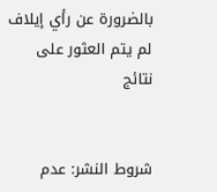بالضرورة عن رأي إيلاف
لم يتم العثور على نتائج


شروط النشر: عدم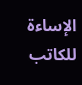الإساءة للكاتب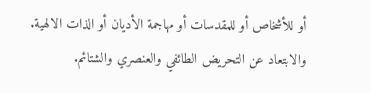أو للأشخاص أو للمقدسات أو مهاجمة الأديان أو الذات الالهية. والابتعاد عن التحريض الطائفي والعنصري والشتائم.